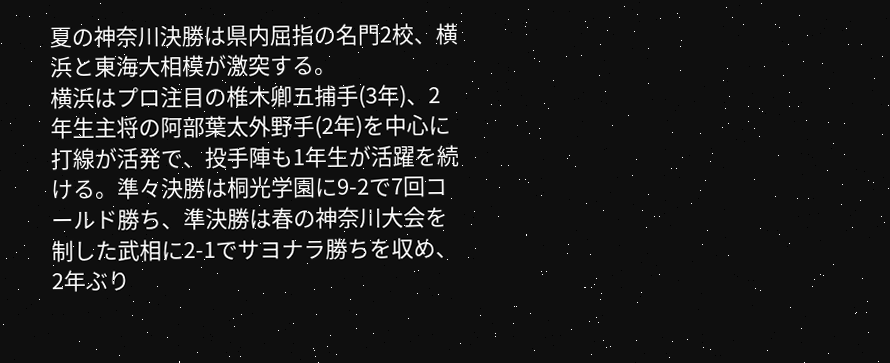夏の神奈川決勝は県内屈指の名門2校、横浜と東海大相模が激突する。
横浜はプロ注目の椎木卿五捕手(3年)、2年生主将の阿部葉太外野手(2年)を中心に打線が活発で、投手陣も1年生が活躍を続ける。準々決勝は桐光学園に9-2で7回コールド勝ち、準決勝は春の神奈川大会を制した武相に2-1でサヨナラ勝ちを収め、2年ぶり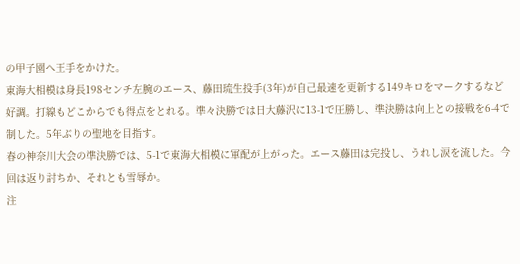の甲子園へ王手をかけた。
東海大相模は身長198センチ左腕のエース、藤田琉生投手(3年)が自己最速を更新する149キロをマークするなど好調。打線もどこからでも得点をとれる。準々決勝では日大藤沢に13-1で圧勝し、準決勝は向上との接戦を6-4で制した。5年ぶりの聖地を目指す。
春の神奈川大会の準決勝では、5-1で東海大相模に軍配が上がった。エース藤田は完投し、うれし涙を流した。今回は返り討ちか、それとも雪辱か。
注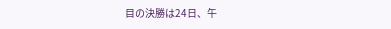目の決勝は24日、午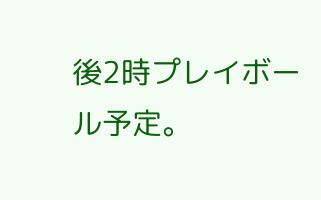後2時プレイボール予定。